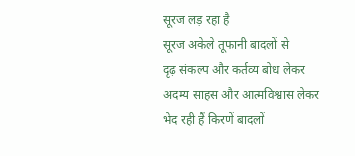सूरज लड़ रहा है
सूरज अकेले तूफानी बादलों से
दृढ़ संकल्प और कर्तव्य बोध लेकर
अदम्य साहस और आत्मविश्वास लेकर
भेद रही हैं किरणें बादलों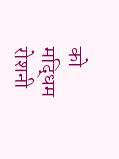को
मद्धिम रोशनी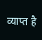व्याप्त है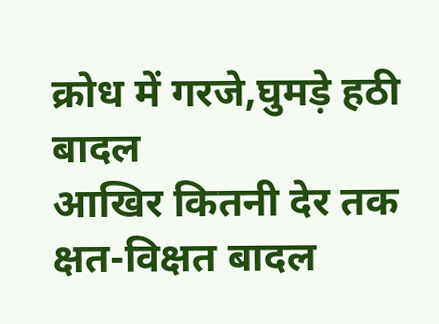क्रोध में गरजे,घुमड़े हठी बादल
आखिर कितनी देर तक
क्षत-विक्षत बादल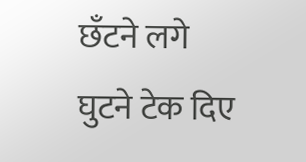छँटने लगे
घुटने टेक दिए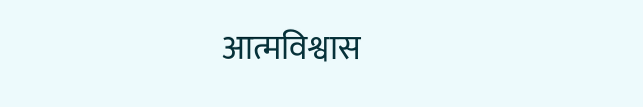आत्मविश्वास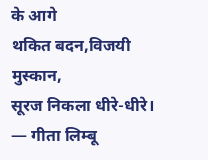के आगे
थकित बदन,विजयी मुस्कान,
सूरज निकला धीरे-धीरे।
— गीता लिम्बू